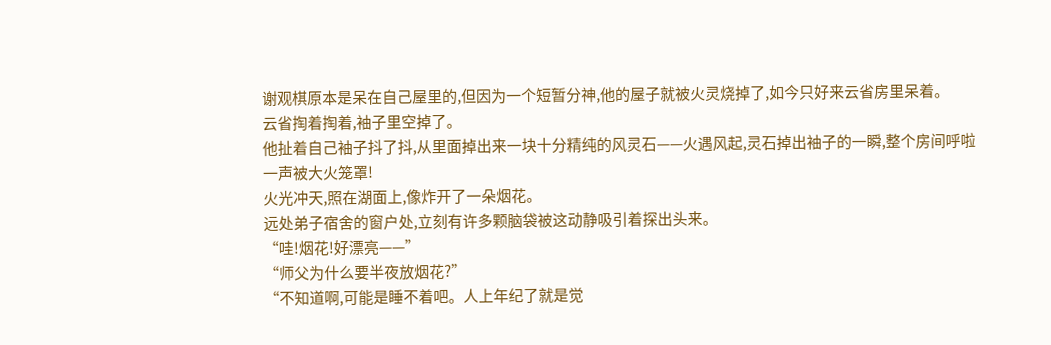谢观棋原本是呆在自己屋里的,但因为一个短暂分神,他的屋子就被火灵烧掉了,如今只好来云省房里呆着。
云省掏着掏着,袖子里空掉了。
他扯着自己袖子抖了抖,从里面掉出来一块十分精纯的风灵石——火遇风起,灵石掉出袖子的一瞬,整个房间呼啦一声被大火笼罩!
火光冲天,照在湖面上,像炸开了一朵烟花。
远处弟子宿舍的窗户处,立刻有许多颗脑袋被这动静吸引着探出头来。
“哇!烟花!好漂亮——”
“师父为什么要半夜放烟花?”
“不知道啊,可能是睡不着吧。人上年纪了就是觉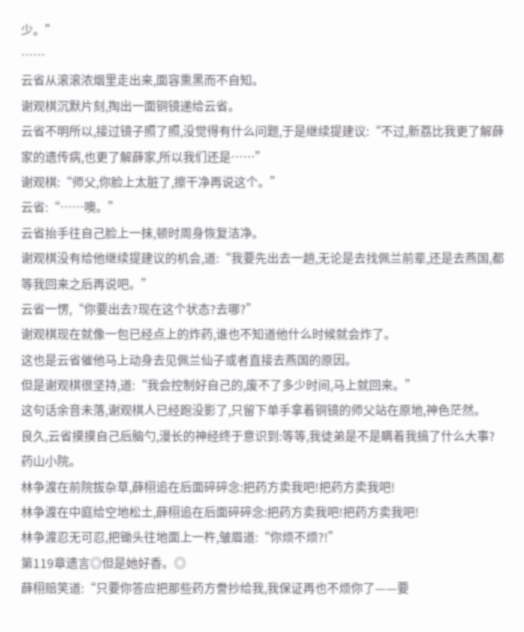少。”
……
云省从滚滚浓烟里走出来,面容熏黑而不自知。
谢观棋沉默片刻,掏出一面铜镜递给云省。
云省不明所以,接过镜子照了照,没觉得有什么问题,于是继续提建议:“不过,新荔比我更了解薛家的遗传病,也更了解薛家,所以我们还是……”
谢观棋:“师父,你脸上太脏了,擦干净再说这个。”
云省:“……噢。”
云省抬手往自己脸上一抹,顿时周身恢复洁净。
谢观棋没有给他继续提建议的机会,道:“我要先出去一趟,无论是去找佩兰前辈,还是去燕国,都等我回来之后再说吧。”
云省一愣,“你要出去?现在这个状态?去哪?”
谢观棋现在就像一包已经点上的炸药,谁也不知道他什么时候就会炸了。
这也是云省催他马上动身去见佩兰仙子或者直接去燕国的原因。
但是谢观棋很坚持,道:“我会控制好自己的,废不了多少时间,马上就回来。”
这句话余音未落,谢观棋人已经跑没影了,只留下单手拿着铜镜的师父站在原地,神色茫然。
良久,云省摸摸自己后脑勺,漫长的神经终于意识到:等等,我徒弟是不是瞒着我搞了什么大事?
药山小院。
林争渡在前院拔杂草,薛栩追在后面碎碎念:把药方卖我吧!把药方卖我吧!
林争渡在中庭给空地松土,薛栩追在后面碎碎念:把药方卖我吧!把药方卖我吧!
林争渡忍无可忍,把锄头往地面上一杵,皱眉道:“你烦不烦?!”
第119章遗言◎但是她好香。◎
薛栩赔笑道:“只要你答应把那些药方誊抄给我,我保证再也不烦你了——要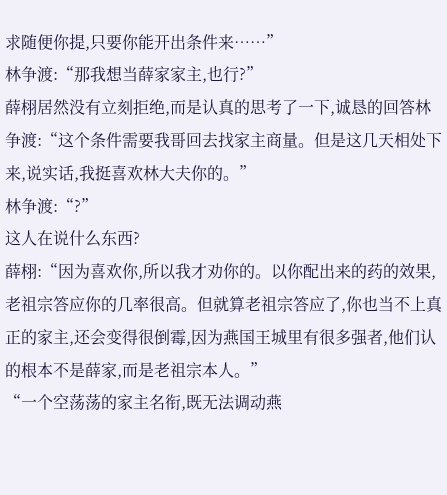求随便你提,只要你能开出条件来……”
林争渡:“那我想当薛家家主,也行?”
薛栩居然没有立刻拒绝,而是认真的思考了一下,诚恳的回答林争渡:“这个条件需要我哥回去找家主商量。但是这几天相处下来,说实话,我挺喜欢林大夫你的。”
林争渡:“?”
这人在说什么东西?
薛栩:“因为喜欢你,所以我才劝你的。以你配出来的药的效果,老祖宗答应你的几率很高。但就算老祖宗答应了,你也当不上真正的家主,还会变得很倒霉,因为燕国王城里有很多强者,他们认的根本不是薛家,而是老祖宗本人。”
“一个空荡荡的家主名衔,既无法调动燕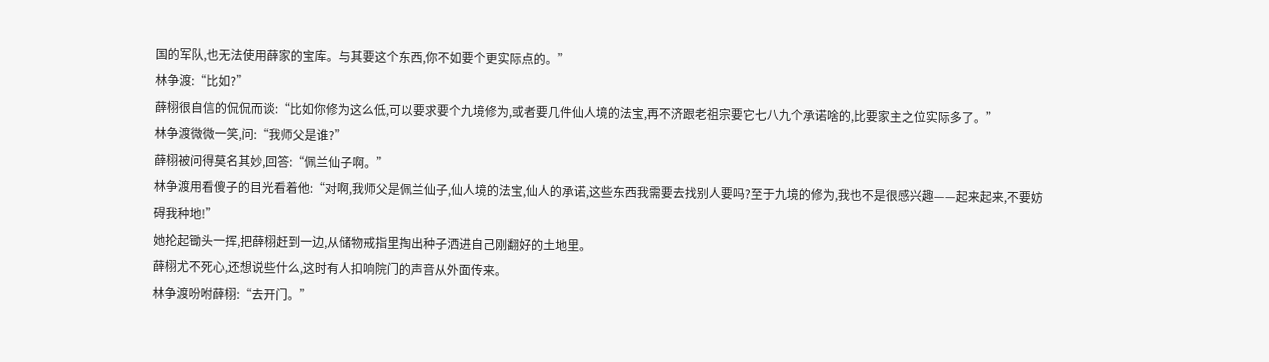国的军队,也无法使用薛家的宝库。与其要这个东西,你不如要个更实际点的。”
林争渡:“比如?”
薛栩很自信的侃侃而谈:“比如你修为这么低,可以要求要个九境修为,或者要几件仙人境的法宝,再不济跟老祖宗要它七八九个承诺啥的,比要家主之位实际多了。”
林争渡微微一笑,问:“我师父是谁?”
薛栩被问得莫名其妙,回答:“佩兰仙子啊。”
林争渡用看傻子的目光看着他:“对啊,我师父是佩兰仙子,仙人境的法宝,仙人的承诺,这些东西我需要去找别人要吗?至于九境的修为,我也不是很感兴趣——起来起来,不要妨碍我种地!”
她抡起锄头一挥,把薛栩赶到一边,从储物戒指里掏出种子洒进自己刚翻好的土地里。
薛栩尤不死心,还想说些什么,这时有人扣响院门的声音从外面传来。
林争渡吩咐薛栩:“去开门。”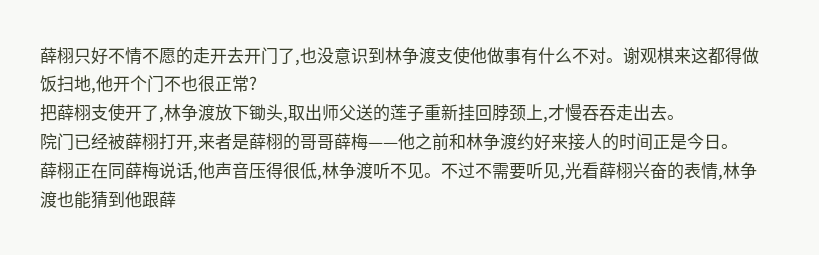薛栩只好不情不愿的走开去开门了,也没意识到林争渡支使他做事有什么不对。谢观棋来这都得做饭扫地,他开个门不也很正常?
把薛栩支使开了,林争渡放下锄头,取出师父送的莲子重新挂回脖颈上,才慢吞吞走出去。
院门已经被薛栩打开,来者是薛栩的哥哥薛梅——他之前和林争渡约好来接人的时间正是今日。
薛栩正在同薛梅说话,他声音压得很低,林争渡听不见。不过不需要听见,光看薛栩兴奋的表情,林争渡也能猜到他跟薛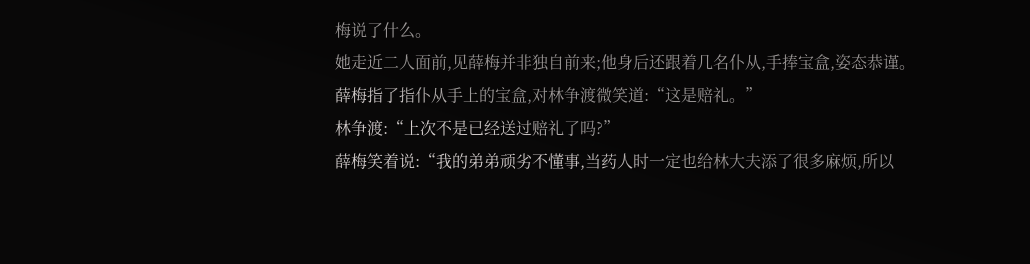梅说了什么。
她走近二人面前,见薛梅并非独自前来;他身后还跟着几名仆从,手捧宝盒,姿态恭谨。
薛梅指了指仆从手上的宝盒,对林争渡微笑道:“这是赔礼。”
林争渡:“上次不是已经送过赔礼了吗?”
薛梅笑着说:“我的弟弟顽劣不懂事,当药人时一定也给林大夫添了很多麻烦,所以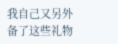我自己又另外备了这些礼物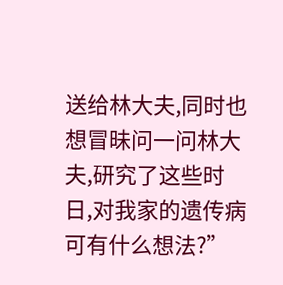送给林大夫,同时也想冒昧问一问林大夫,研究了这些时日,对我家的遗传病可有什么想法?”